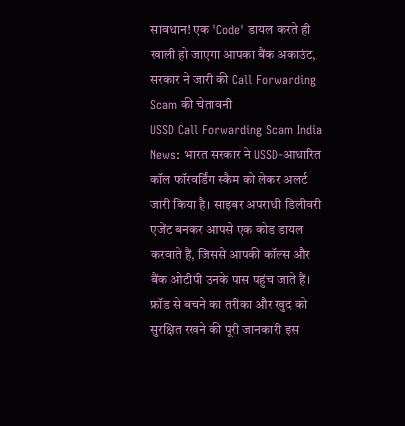सावधान! एक 'Code' डायल करते ही खाली हो जाएगा आपका बैंक अकाउंट, सरकार ने जारी की Call Forwarding Scam की चेतावनी
USSD Call Forwarding Scam India News: भारत सरकार ने USSD-आधारित कॉल फॉरवर्डिंग स्कैम को लेकर अलर्ट जारी किया है। साइबर अपराधी डिलीवरी एजेंट बनकर आपसे एक कोड डायल करवाते हैं, जिससे आपकी कॉल्स और बैंक ओटीपी उनके पास पहुंच जाते हैं। फ्रॉड से बचने का तरीका और खुद को सुरक्षित रखने की पूरी जानकारी इस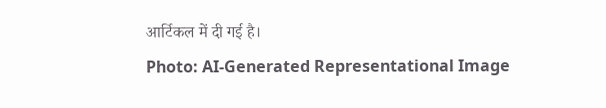आर्टिकल में दी गई है।
Photo: AI-Generated Representational Image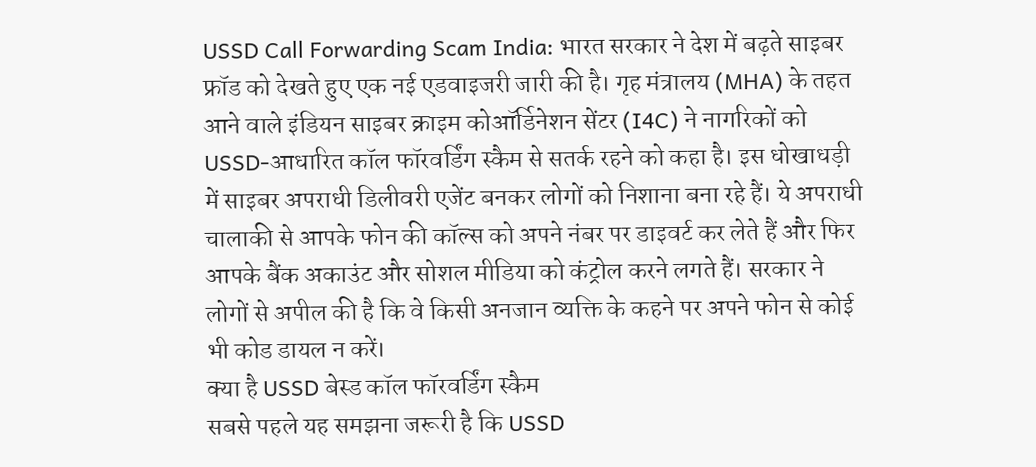USSD Call Forwarding Scam India: भारत सरकार ने देश में बढ़ते साइबर फ्रॉड को देखते हुए एक नई एडवाइजरी जारी की है। गृह मंत्रालय (MHA) के तहत आने वाले इंडियन साइबर क्राइम कोऑर्डिनेशन सेंटर (I4C) ने नागरिकों को USSD-आधारित कॉल फॉरवर्डिंग स्कैम से सतर्क रहने को कहा है। इस धोखाधड़ी में साइबर अपराधी डिलीवरी एजेंट बनकर लोगों को निशाना बना रहे हैं। ये अपराधी चालाकी से आपके फोन की कॉल्स को अपने नंबर पर डाइवर्ट कर लेते हैं और फिर आपके बैंक अकाउंट और सोशल मीडिया को कंट्रोल करने लगते हैं। सरकार ने लोगों से अपील की है कि वे किसी अनजान व्यक्ति के कहने पर अपने फोन से कोई भी कोड डायल न करें।
क्या है USSD बेस्ड कॉल फॉरवर्डिंग स्कैम
सबसे पहले यह समझना जरूरी है कि USSD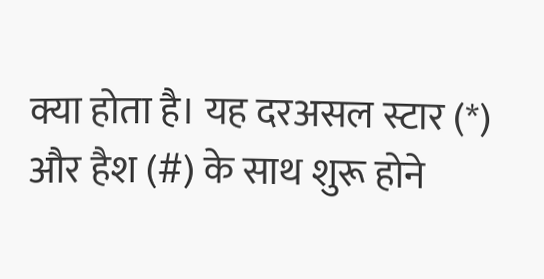क्या होता है। यह दरअसल स्टार (*) और हैश (#) के साथ शुरू होने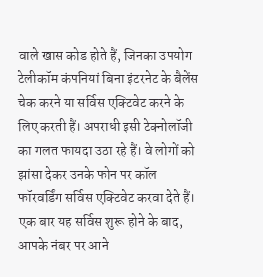वाले खास कोड होते हैं, जिनका उपयोग टेलीकॉम कंपनियां बिना इंटरनेट के बैलेंस चेक करने या सर्विस एक्टिवेट करने के लिए करती हैं। अपराधी इसी टेक्नोलॉजी का गलत फायदा उठा रहे हैं। वे लोगों को झांसा देकर उनके फोन पर कॉल फॉरवर्डिंग सर्विस एक्टिवेट करवा देते हैं। एक बार यह सर्विस शुरू होने के बाद, आपके नंबर पर आने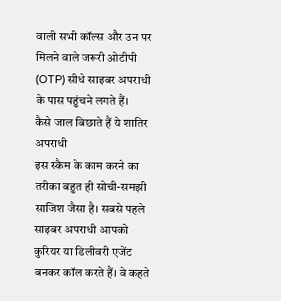वाली सभी कॉल्स और उन पर मिलने वाले जरूरी ओटीपी (OTP) सीधे साइबर अपराधी के पास पहुंचने लगते हैं।
कैसे जाल बिछाते हैं ये शातिर अपराधी
इस स्कैम के काम करने का तरीका बहुत ही सोची-समझी साजिश जैसा है। सबसे पहले साइबर अपराधी आपको कुरियर या डिलीवरी एजेंट बनकर कॉल करते हैं। वे कहते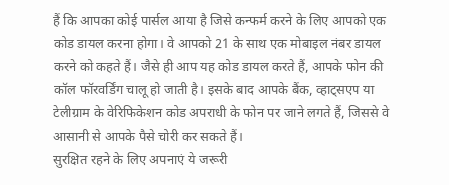हैं कि आपका कोई पार्सल आया है जिसे कन्फर्म करने के लिए आपको एक कोड डायल करना होगा। वे आपको 21 के साथ एक मोबाइल नंबर डायल करने को कहते हैं। जैसे ही आप यह कोड डायल करते हैं, आपके फोन की कॉल फॉरवर्डिंग चालू हो जाती है। इसके बाद आपके बैंक, व्हाट्सएप या टेलीग्राम के वेरिफिकेशन कोड अपराधी के फोन पर जाने लगते हैं, जिससे वे आसानी से आपके पैसे चोरी कर सकते हैं।
सुरक्षित रहने के लिए अपनाएं ये जरूरी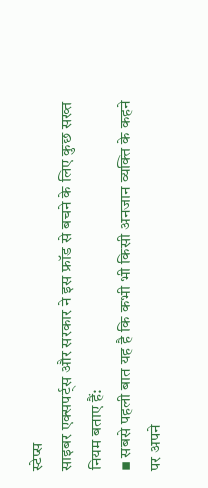स्टेप्स
साइबर एक्सपर्ट्स और सरकार ने इस फ्रॉड से बचने के लिए कुछ सख्त नियम बताए हैं:
▪ सबसे पहली बात यह है कि कभी भी किसी अनजान व्यक्ति के कहने पर अपने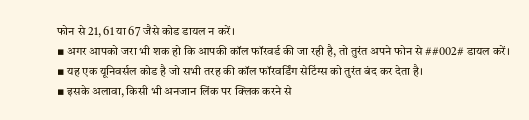फोन से 21, 61 या 67 जैसे कोड डायल न करें।
▪ अगर आपको जरा भी शक हो कि आपकी कॉल फॉरवर्ड की जा रही है, तो तुरंत अपने फोन से ##002# डायल करें।
▪ यह एक यूनिवर्सल कोड है जो सभी तरह की कॉल फॉरवर्डिंग सेटिंग्स को तुरंत बंद कर देता है।
▪ इसके अलावा, किसी भी अनजान लिंक पर क्लिक करने से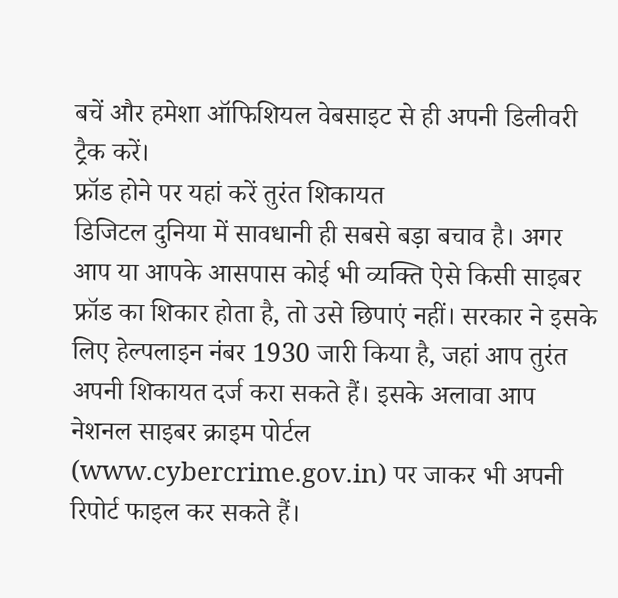बचें और हमेशा ऑफिशियल वेबसाइट से ही अपनी डिलीवरी ट्रैक करें।
फ्रॉड होने पर यहां करें तुरंत शिकायत
डिजिटल दुनिया में सावधानी ही सबसे बड़ा बचाव है। अगर आप या आपके आसपास कोई भी व्यक्ति ऐसे किसी साइबर फ्रॉड का शिकार होता है, तो उसे छिपाएं नहीं। सरकार ने इसके लिए हेल्पलाइन नंबर 1930 जारी किया है, जहां आप तुरंत अपनी शिकायत दर्ज करा सकते हैं। इसके अलावा आप नेशनल साइबर क्राइम पोर्टल (www.cybercrime.gov.in) पर जाकर भी अपनी रिपोर्ट फाइल कर सकते हैं।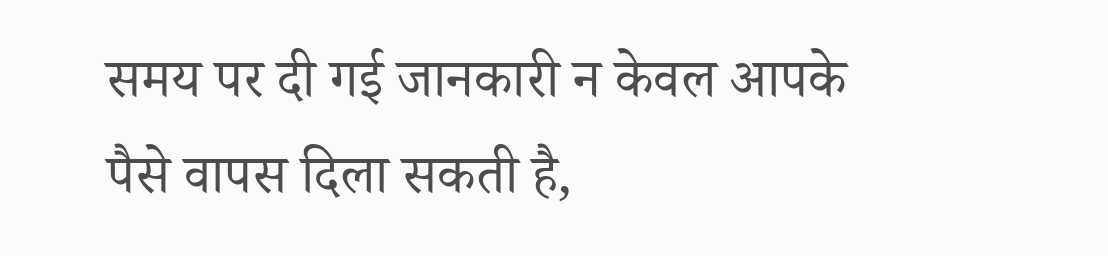समय पर दी गई जानकारी न केवल आपके पैसे वापस दिला सकती है,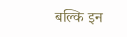बल्कि इन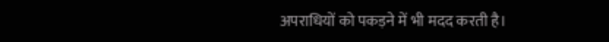अपराधियों को पकड़ने में भी मदद करती है।